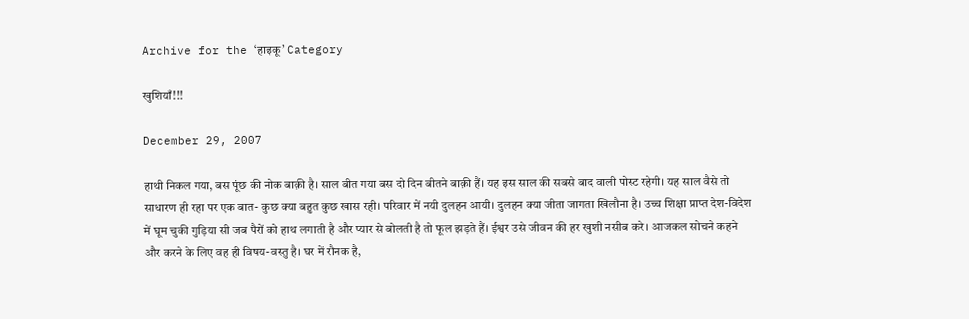Archive for the ‘हाइकू’ Category

खुशियाँ!!!

December 29, 2007

हाथी निकल गया, बस पूंछ की नोक बाक़ी है। साल बीत गया बस दो दिन बीतने बाक़ी हैं। यह इस साल की सबसे बाद वाली पोस्ट रहेगी। यह साल वैसे तो साधारण ही रहा पर एक बात- कुछ क्या बहुत कुछ खास रही। परिवार में नयी दुलहन आयी। दुलहन क्या जीता जागता खिलौना है। उच्च शिक्षा प्राप्त देश-विदेश में घूम चुकी गुड़िया सी जब पैरों को हाथ लगाती है और प्यार से बोलती है तो फूल झड़ते हैं। ईश्वर उसे जीवन की हर खुशी नसीब करे। आजकल सोचने कहने और करने के लिए वह ही विषय-वस्तु है। घर में रौनक है,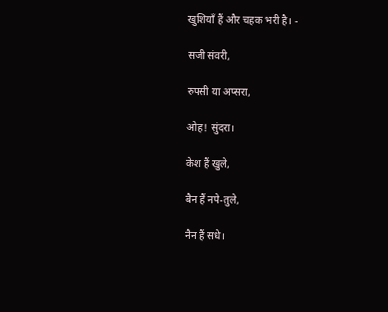खुशियाँ हैं और चहक भरी है। -

सजी संवरी,

रुपसी या अप्सरा,

ओह! सुंदरा।

केश हैं खुले,

बैन हैं नपे-तुले,

नैन हैं सधे।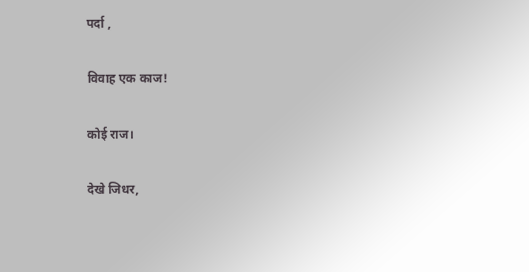पर्दा ,

विवाह एक काज!

कोई राज।

देखे जिधर,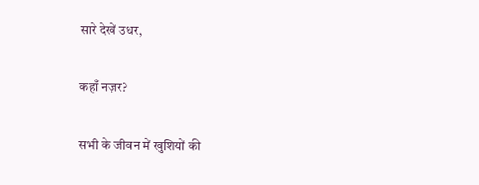सारे देखें उधर,

कहाँ नज़र?

सभी के जीवन में खुशियों की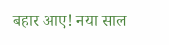बहार आए! नया साल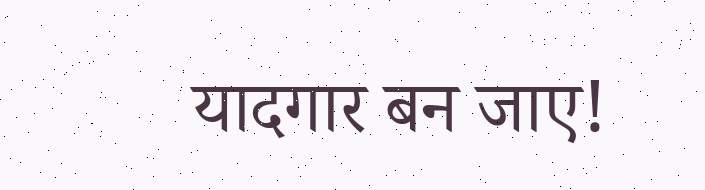यादगार बन जाए!